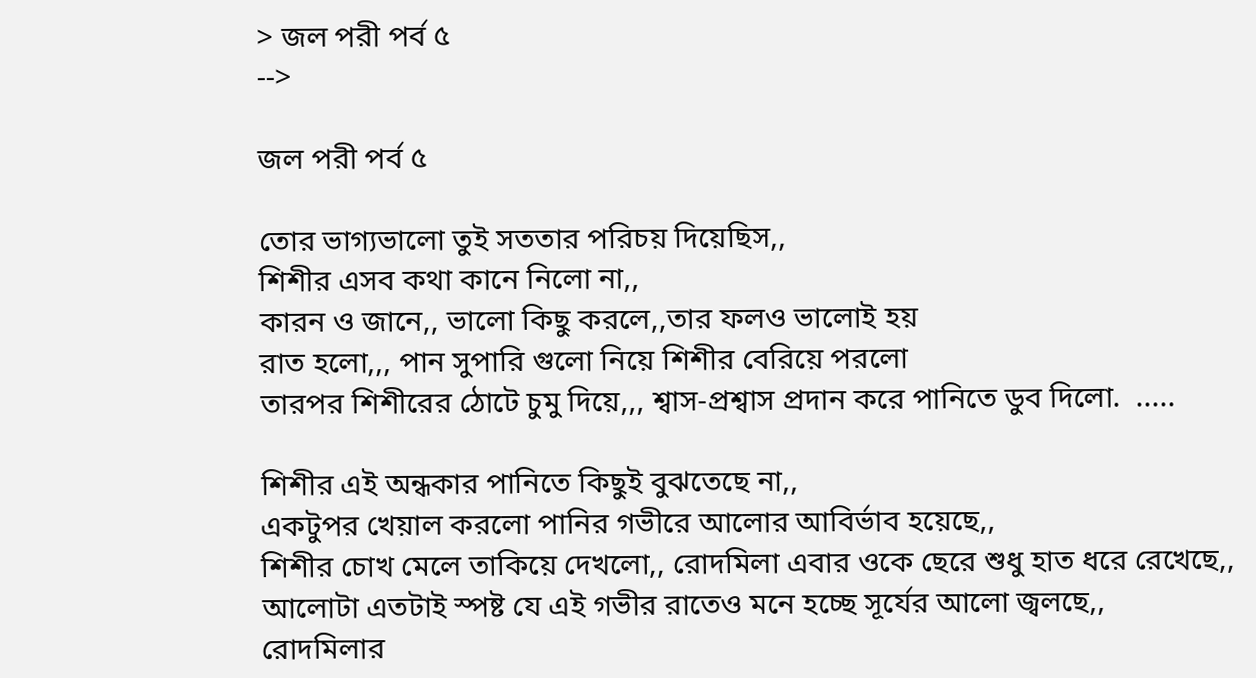> জল পরী পর্ব ৫
-->

জল পরী পর্ব ৫

তোর ভাগ্যভালো তুই সততার পরিচয় দিয়েছিস,,
শিশীর এসব কথা কানে নিলো না,,
কারন ও জানে,, ভালো কিছু করলে,,তার ফলও ভালোই হয়
রাত হলো,,, পান সুপারি গুলো নিয়ে শিশীর বেরিয়ে পরলো
তারপর শিশীরের ঠোটে চুমু দিয়ে,,, শ্বাস-প্রশ্বাস প্রদান করে পানিতে ডুব দিলো.  .....

শিশীর এই অন্ধকার পানিতে কিছুই বুঝতেছে না,,
একটুপর খেয়াল করলো পানির গভীরে আলোর আবির্ভাব হয়েছে,,
শিশীর চোখ মেলে তাকিয়ে দেখলো,, রোদমিলা এবার ওকে ছেরে শুধু হাত ধরে রেখেছে,,
আলোটা এতটাই স্পষ্ট যে এই গভীর রাতেও মনে হচ্ছে সূর্যের আলো জ্বলছে,,
রোদমিলার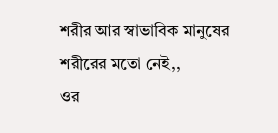শরীর আর স্বাভাবিক মানুষের শরীরের মতো নেই,,
ওর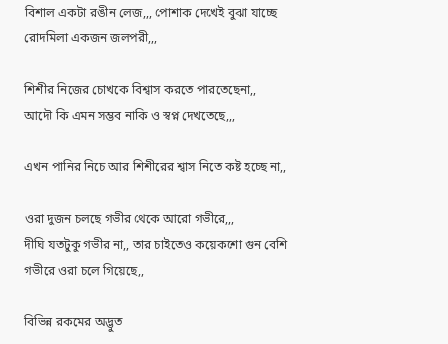বিশাল একটা রঙীন লেজ,,, পোশাক দেখেই বুঝা যাচ্ছে রোদমিলা একজন জলপরী,,,

শিশীর নিজের চোখকে বিশ্বাস করতে পারতেছেনা,,
আদৌ কি এমন সম্ভব নাকি ও স্বপ্ন দেখতেছে,,,

এখন পানির নিচে আর শিশীরের শ্বাস নিতে কষ্ট হচ্ছে না,,

ওরা দুজন চলছে গভীর থেকে আরো গভীরে,,,
দীঘি যতটুকু গভীর না,, তার চাইতেও কয়েকশো গুন বেশি গভীরে ওরা চলে গিয়েছে,,

বিভিন্ন রকমের অদ্ভুত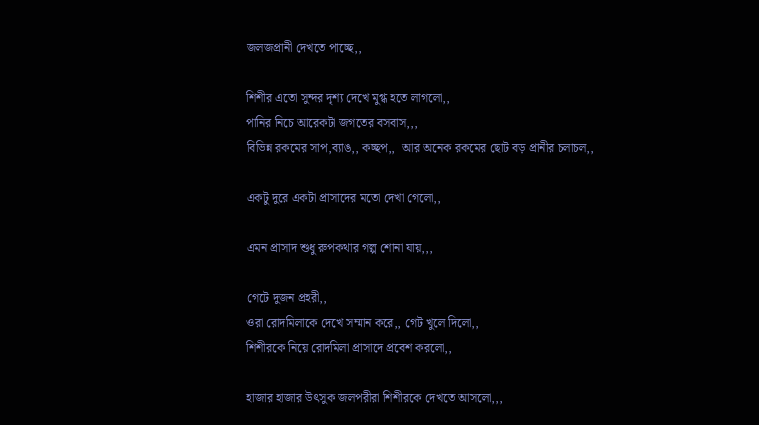জলজপ্রানী দেখতে পাচ্ছে,,

শিশীর এতো সুন্দর দৃশ্য দেখে মুগ্ধ হতে লাগলো,,
পানির নিচে আরেকটা জগতের বসবাস,,,
বিভিন্ন রকমের সাপ,ব্যাঙ,, কচ্ছপ,,  আর অনেক রকমের ছোট বড় প্রানীর চলাচল,,

একটু দুরে একটা প্রাসাদের মতো দেখা গেলো,,

এমন প্রাসাদ শুধু রুপকথার গল্প শোনা যায়,,,

গেটে দুজন প্রহরী,,
ওরা রোদমিলাকে দেখে সম্মান করে,, গেট খুলে দিলো,,
শিশীরকে নিয়ে রোদমিলা প্রাসাদে প্রবেশ করলো,,

হাজার হাজার উৎসুক জলপরীরা শিশীরকে দেখতে আসলো,,,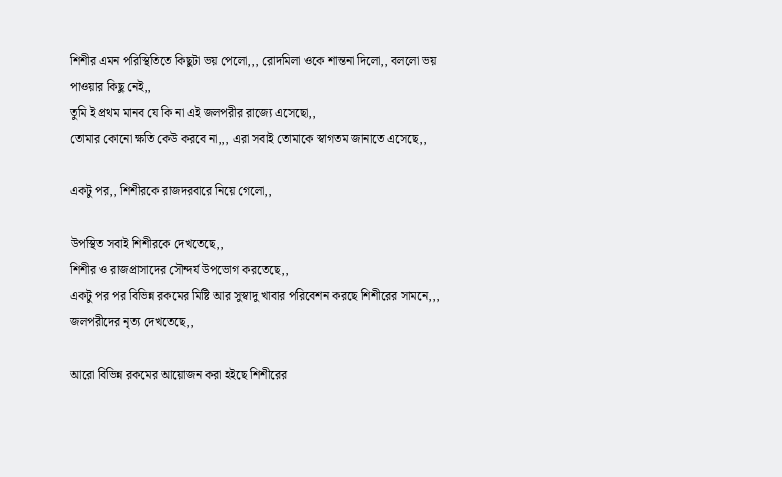শিশীর এমন পরিস্থিতিতে কিছুটা ভয় পেলো,,, রোদমিলা ওকে শান্তনা দিলো,, বললো ভয় পাওয়ার কিছু নেই,,
তুমি ই প্রথম মানব যে কি না এই জলপরীর রাজ্যে এসেছো,,
তোমার কোনো ক্ষতি কেউ করবে না,,, এরা সবাই তোমাকে স্বাগতম জানাতে এসেছে,,

একটু পর,, শিশীরকে রাজদরবারে নিয়ে গেলো,,

উপস্থিত সবাই শিশীরকে দেখতেছে,,
শিশীর ও রাজপ্রাসাদের সৌন্দর্য উপভোগ করতেছে,,
একটু পর পর বিভিন্ন রকমের মিষ্টি আর সুস্বাদু খাবার পরিবেশন করছে শিশীরের সামনে,,,
জলপরীদের নৃত্য দেখতেছে,,

আরো বিভিন্ন রকমের আয়োজন করা হইছে শিশীরের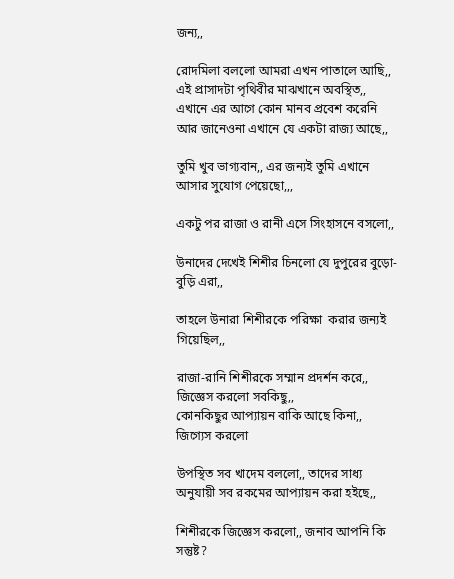জন্য,,

রোদমিলা বললো আমরা এখন পাতালে আছি,, এই প্রাসাদটা পৃথিবীর মাঝখানে অবস্থিত,,  এখানে এর আগে কোন মানব প্রবেশ করেনি আর জানেওনা এখানে যে একটা রাজ্য আছে,,

তুমি খুব ভাগ্যবান,, এর জন্যই তুমি এখানে আসার সুযোগ পেয়েছো,,,

একটু পর রাজা ও রানী এসে সিংহাসনে বসলো,,

উনাদের দেখেই শিশীর চিনলো যে দুপুরের বুড়ো-বুড়ি এরা,,

তাহলে উনারা শিশীরকে পরিক্ষা  করার জন্যই গিয়েছিল,,

রাজা-রানি শিশীরকে সম্মান প্রদর্শন করে,,  জিজ্ঞেস করলো সবকিছু,,
কোনকিছুর আপ্যায়ন বাকি আছে কিনা,, জিগ্যেস করলো

উপস্থিত সব খাদেম বললো,, তাদের সাধ্য অনুযায়ী সব রকমের আপ্যায়ন করা হইছে,,

শিশীরকে জিজ্ঞেস করলো,, জনাব আপনি কি সন্তুষ্ট?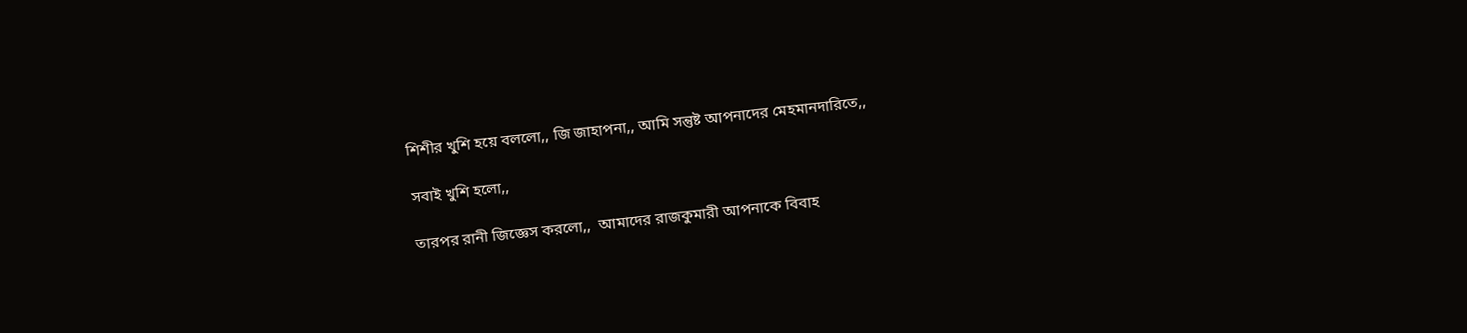শিশীর খুশি হয়ে বললো,, জি জাহাপনা,, আমি সন্তুষ্ট আপনাদের মেহমানদারিতে,,

সবাই খুশি হলো,,

তারপর রানী জিজ্ঞেস করলো,,  আমাদের রাজকুমারী আপনাকে বিবাহ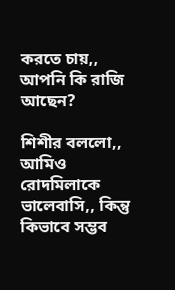করতে চায়,,
আপনি কি রাজি আছেন?

শিশীর বললো,, আমিও রোদমিলাকে ভালেবাসি,, কিন্তু কিভাবে সম্ভব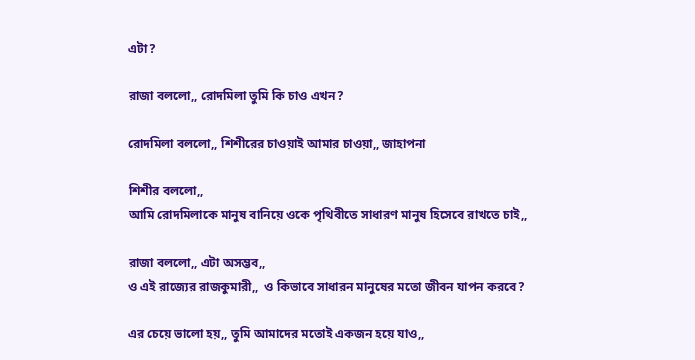এটা?

রাজা বললো,, রোদমিলা তুমি কি চাও এখন?

রোদমিলা বললো,, শিশীরের চাওয়াই আমার চাওয়া,, জাহাপনা

শিশীর বললো,,
আমি রোদমিলাকে মানুষ বানিয়ে ওকে পৃথিবীতে সাধারণ মানুষ হিসেবে রাখতে চাই,,

রাজা বললো,, এটা অসম্ভব,,
ও এই রাজ্যের রাজকুমারী,,  ও কিভাবে সাধারন মানুষের মতো জীবন যাপন করবে?

এর চেয়ে ভালো হয়,, তুমি আমাদের মতোই একজন হয়ে যাও,,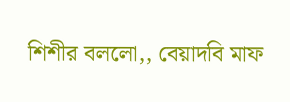শিশীর বললো,, বেয়াদবি মাফ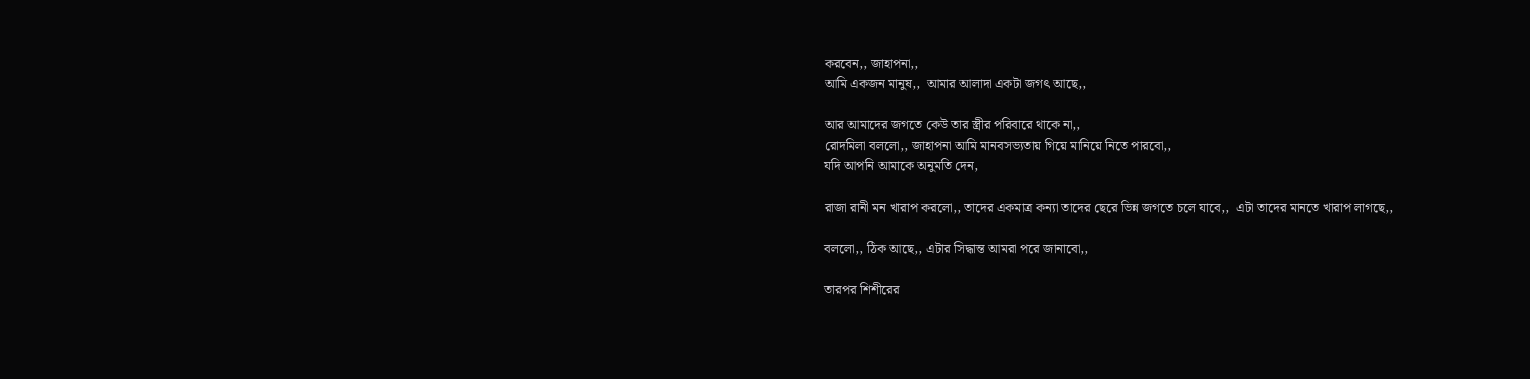করবেন,, জাহাপনা,,
আমি একজন মানুষ,,  আমার আলাদা একটা জগৎ আছে,,

আর আমাদের জগতে কেউ তার স্ত্রীর পরিবারে থাকে না,,
রোদমিলা বললো,, জাহাপনা আমি মানবসভ্যতায় গিয়ে মানিয়ে নিতে পারবো,,
যদি আপনি আমাকে অনুমতি দেন,

রাজা রানী মন খারাপ করলো,, তাদের একমাত্র কন্যা তাদের ছেরে ভিন্ন জগতে চলে যাবে,,  এটা তাদের মানতে খারাপ লাগছে,,

বললো,, ঠিক আছে,, এটার সিদ্ধান্ত আমরা পরে জানাবো,,

তারপর শিশীরের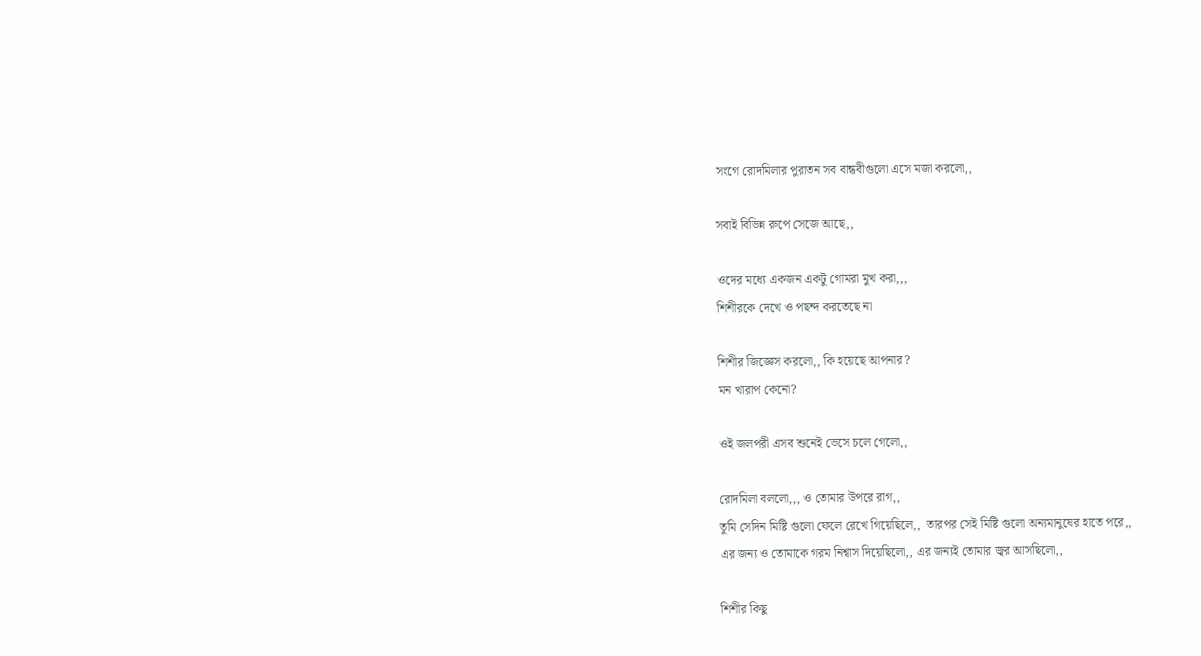সংগে রোদমিলার পুরাতন সব বান্ধবীগুলো এসে মজা করলো,,

সবাই বিভিন্ন রুপে সেজে আছে,,

ওদের মধ্যে একজন একটু গোমরা মুখ করা,,,
শিশীরকে দেখে ও পছন্দ করতেছে না

শিশীর জিজ্ঞেস করলো,, কি হয়েছে আপনার?
মন খারাপ কেনো?

ওই জলপরী এসব শুনেই ভেসে চলে গেলো,,

রোদমিলা বললো,,, ও তোমার উপরে রাগ,,
তুমি সেদিন মিষ্টি গুলো ফেলে রেখে গিয়েছিলে,,  তারপর সেই মিষ্টি গুলো অন্যমানুষের হাতে পরে,,
এর জন্য ও তোমাকে গরম নিশ্বাস দিয়েছিলো,, এর জন্যই তোমার জ্বর আসছিলো,,

শিশীর কিছু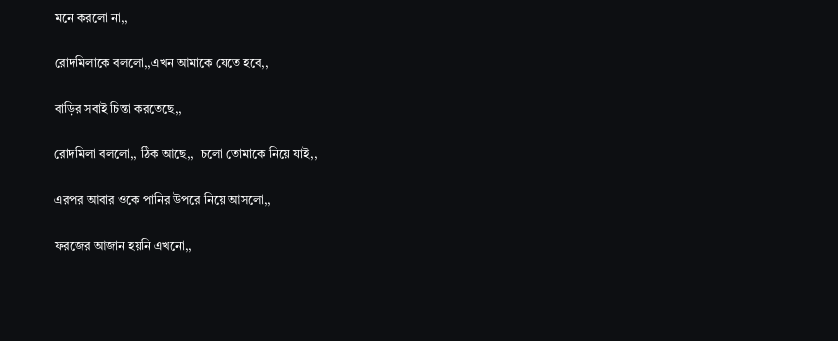মনে করলো না,,

রোদমিলাকে বললো,,এখন আমাকে যেতে হবে,,

বাড়ির সবাই চিন্তা করতেছে,,

রোদমিলা বললো,, ঠিক আছে,,  চলো তোমাকে নিয়ে যাই,,

এরপর আবার ওকে পানির উপরে নিয়ে আসলো,,

ফরজের আজান হয়নি এখনো,,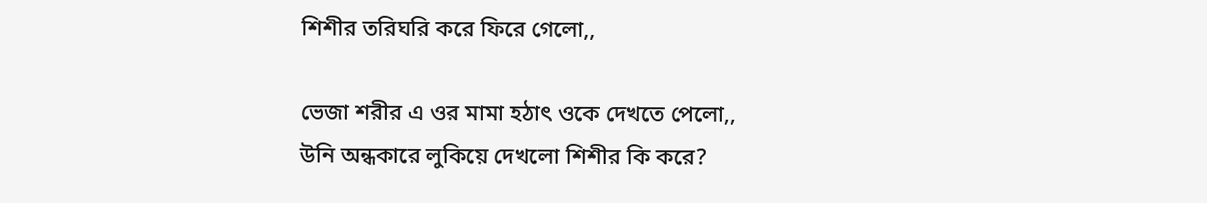শিশীর তরিঘরি করে ফিরে গেলো,,

ভেজা শরীর এ ওর মামা হঠাৎ ওকে দেখতে পেলো,,
উনি অন্ধকারে লুকিয়ে দেখলো শিশীর কি করে?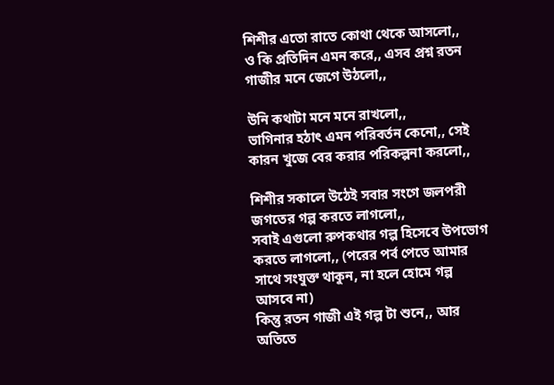শিশীর এতো রাতে কোথা থেকে আসলো,,
ও কি প্রতিদিন এমন করে,, এসব প্রশ্ন রতন গাজীর মনে জেগে উঠলো,,

উনি কথাটা মনে মনে রাখলো,,
ভাগিনার হঠাৎ এমন পরিবর্তন কেনো,, সেই কারন খুজে বের করার পরিকল্পনা করলো,,

শিশীর সকালে উঠেই সবার সংগে জলপরী জগতের গল্প করতে লাগলো,,
সবাই এগুলো রুপকথার গল্প হিসেবে উপভোগ করতে লাগলো,, (পরের পর্ব পেতে আমার সাথে সংযুক্ত থাকুন, না হলে হোমে গল্প আসবে না)
কিন্তু রতন গাজী এই গল্প টা শুনে,, আর অতিতে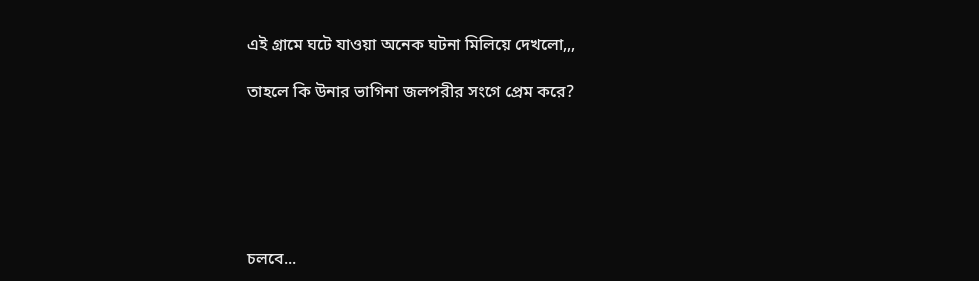এই গ্রামে ঘটে যাওয়া অনেক ঘটনা মিলিয়ে দেখলো,,,

তাহলে কি উনার ভাগিনা জলপরীর সংগে প্রেম করে?






চলবে...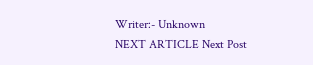Writer:- Unknown
NEXT ARTICLE Next Post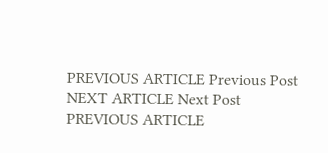PREVIOUS ARTICLE Previous Post
NEXT ARTICLE Next Post
PREVIOUS ARTICLE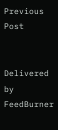Previous Post


Delivered by FeedBurner